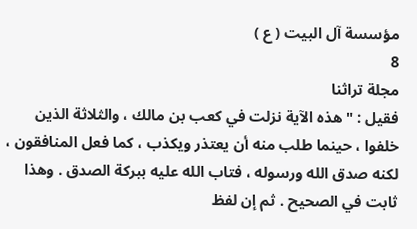مؤسسة آل البيت ( ع )
8
مجلة تراثنا
فقيل : " هذه الآية نزلت في كعب بن مالك ، والثلاثة الذين خلفوا ، حينما طلب منه أن يعتذر ويكذب ، كما فعل المنافقون ، لكنه صدق الله ورسوله ، فتاب الله عليه ببركة الصدق . وهذا ثابت في الصحيح . ثم إن لفظ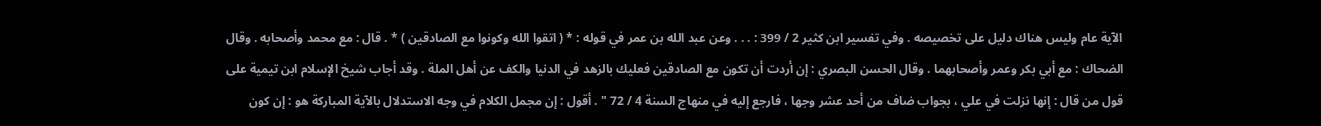الآية عام وليس هناك دليل على تخصيصه . وفي تفسير ابن كثير 2 / 399 : . . . وعن عبد الله بن عمر في قوله : * ( اتقوا الله وكونوا مع الصادقين ) * . قال : مع محمد وأصحابه . وقال الضحاك : مع أبي بكر وعمر وأصحابهما . وقال الحسن البصري : إن أردت أن تكون مع الصادقين فعليك بالزهد في الدنيا والكف عن أهل الملة . وقد أجاب شيخ الإسلام ابن تيمية على قول من قال : إنها نزلت في علي ، بجواب ضاف من أحد عشر وجها ، فارجع إليه في منهاج السنة 4 / 72 " . أقول : إن مجمل الكلام في وجه الاستدلال بالآية المباركة هو : إن كون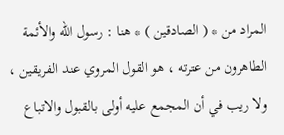المراد من * ( الصادقين ) * هنا : رسول الله والأئمة الطاهرون من عترته ، هو القول المروي عند الفريقين ، ولا ريب في أن المجمع عليه أولى بالقبول والاتباع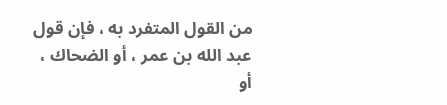من القول المتفرد به ، فإن قول عبد الله بن عمر ، أو الضحاك ، أو